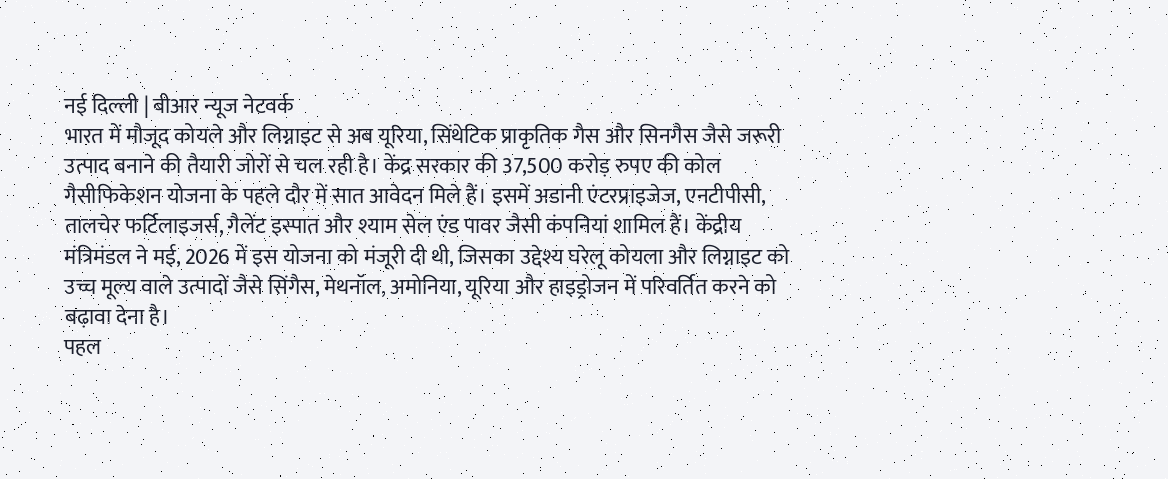नई दिल्ली | बीआर न्यूज नेटवर्क
भारत में मौजूद कोयले और लिग्नाइट से अब यूरिया, सिंथेटिक प्राकृतिक गैस और सिनगैस जैसे जरूरी उत्पाद बनाने की तैयारी जोरों से चल रही है। केंद्र सरकार की 37,500 करोड़ रुपए की कोल गैसीफिकेशन योजना के पहले दौर में सात आवेदन मिले हैं। इसमें अडानी एंटरप्राइजेज, एनटीपीसी, तालचेर फर्टिलाइजर्स, गैलेंट इस्पात और श्याम सेल एंड पावर जैसी कंपनियां शामिल हैं। केंद्रीय मंत्रिमंडल ने मई, 2026 में इस योजना को मंजूरी दी थी, जिसका उद्देश्य घरेलू कोयला और लिग्नाइट को उच्च मूल्य वाले उत्पादों जैसे सिंगैस, मेथनॉल, अमोनिया, यूरिया और हाइड्रोजन में परिवर्तित करने को बढ़ावा देना है।
पहल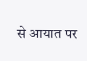से आयात पर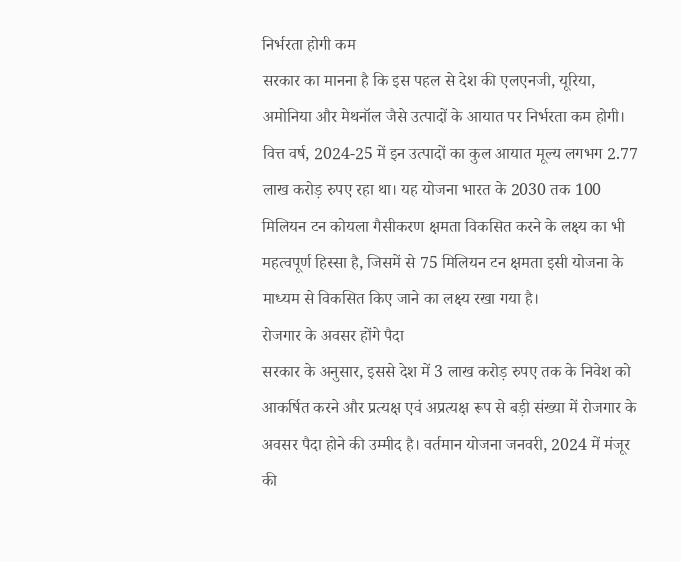निर्भरता होगी कम
सरकार का मानना है कि इस पहल से देश की एलएनजी, यूरिया, अमोनिया और मेथनॉल जैसे उत्पादों के आयात पर निर्भरता कम होगी। वित्त वर्ष, 2024-25 में इन उत्पादों का कुल आयात मूल्य लगभग 2.77 लाख करोड़ रुपए रहा था। यह योजना भारत के 2030 तक 100 मिलियन टन कोयला गैसीकरण क्षमता विकसित करने के लक्ष्य का भी महत्वपूर्ण हिस्सा है, जिसमें से 75 मिलियन टन क्षमता इसी योजना के माध्यम से विकसित किए जाने का लक्ष्य रखा गया है।
रोजगार के अवसर होंगे पैदा
सरकार के अनुसार, इससे देश में 3 लाख करोड़ रुपए तक के निवेश को आकर्षित करने और प्रत्यक्ष एवं अप्रत्यक्ष रूप से बड़ी संख्या में रोजगार के अवसर पैदा होने की उम्मीद है। वर्तमान योजना जनवरी, 2024 में मंजूर की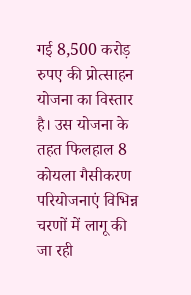गई 8,500 करोड़ रुपए की प्रोत्साहन योजना का विस्तार है। उस योजना के तहत फिलहाल 8 कोयला गैसीकरण परियोजनाएं विभिन्न चरणों में लागू की जा रही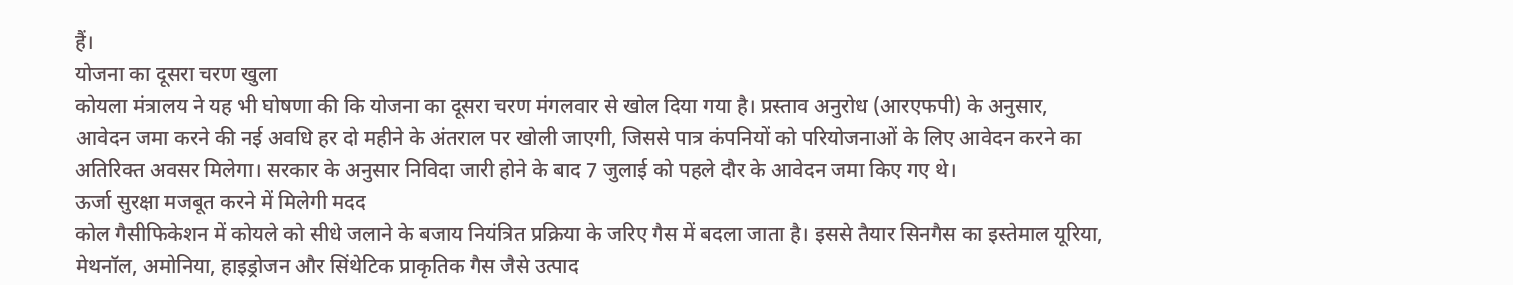हैं।
योजना का दूसरा चरण खुला
कोयला मंत्रालय ने यह भी घोषणा की कि योजना का दूसरा चरण मंगलवार से खोल दिया गया है। प्रस्ताव अनुरोध (आरएफपी) के अनुसार, आवेदन जमा करने की नई अवधि हर दो महीने के अंतराल पर खोली जाएगी, जिससे पात्र कंपनियों को परियोजनाओं के लिए आवेदन करने का अतिरिक्त अवसर मिलेगा। सरकार के अनुसार निविदा जारी होने के बाद 7 जुलाई को पहले दौर के आवेदन जमा किए गए थे।
ऊर्जा सुरक्षा मजबूत करने में मिलेगी मदद
कोल गैसीफिकेशन में कोयले को सीधे जलाने के बजाय नियंत्रित प्रक्रिया के जरिए गैस में बदला जाता है। इससे तैयार सिनगैस का इस्तेमाल यूरिया, मेथनॉल, अमोनिया, हाइड्रोजन और सिंथेटिक प्राकृतिक गैस जैसे उत्पाद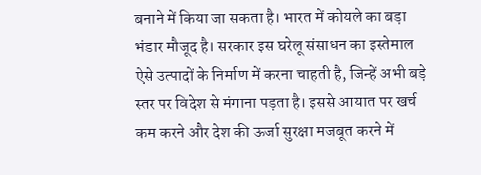बनाने में किया जा सकता है। भारत में कोयले का बड़ा भंडार मौजूद है। सरकार इस घरेलू संसाधन का इस्तेमाल ऐसे उत्पादों के निर्माण में करना चाहती है, जिन्हें अभी बड़े स्तर पर विदेश से मंगाना पड़ता है। इससे आयात पर खर्च कम करने और देश की ऊर्जा सुरक्षा मजबूत करने में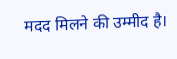मदद मिलने की उम्मीद है।